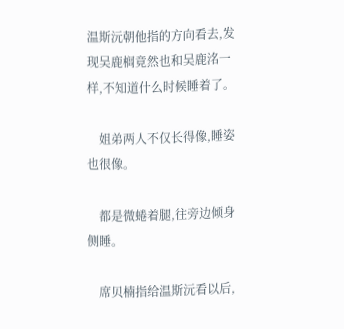温斯沅朝他指的方向看去,发现吴鹿榈竟然也和吴鹿洺一样,不知道什么时候睡着了。

    姐弟两人不仅长得像,睡姿也很像。

    都是微蜷着腿,往旁边倾身侧睡。

    席贝楠指给温斯沅看以后,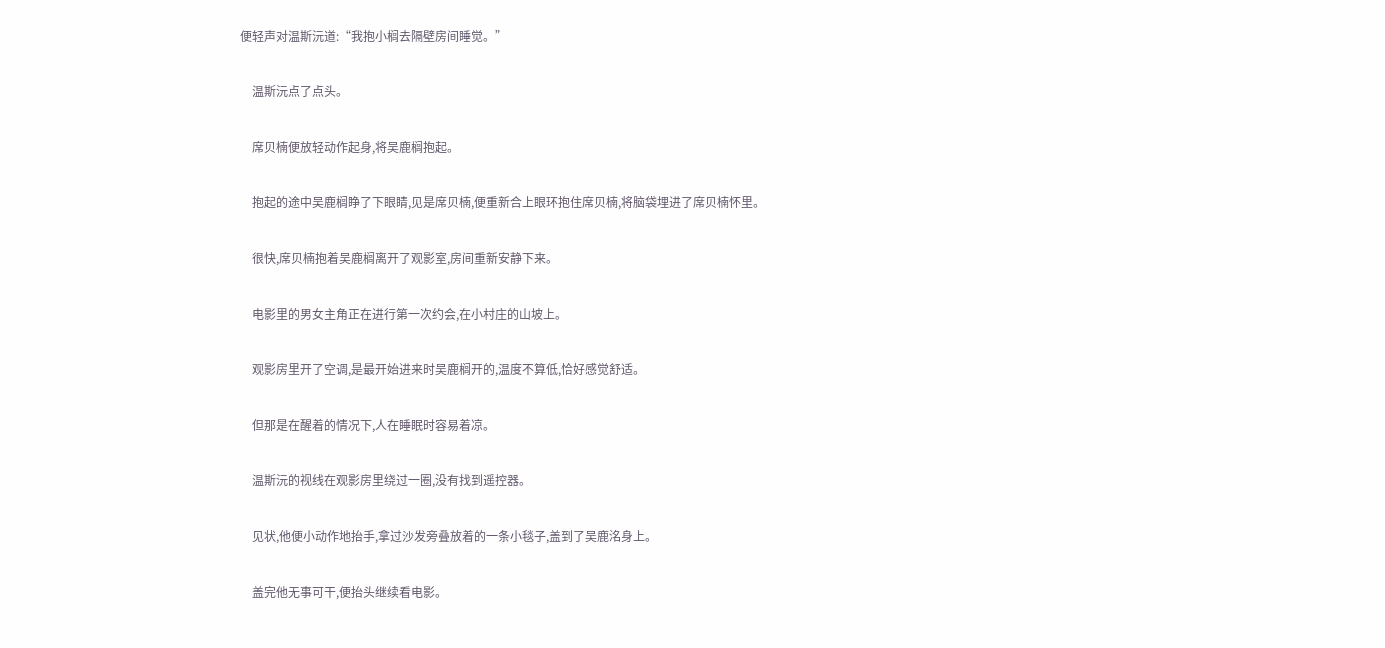便轻声对温斯沅道:“我抱小榈去隔壁房间睡觉。”

    温斯沅点了点头。

    席贝楠便放轻动作起身,将吴鹿榈抱起。

    抱起的途中吴鹿榈睁了下眼睛,见是席贝楠,便重新合上眼环抱住席贝楠,将脑袋埋进了席贝楠怀里。

    很快,席贝楠抱着吴鹿榈离开了观影室,房间重新安静下来。

    电影里的男女主角正在进行第一次约会,在小村庄的山坡上。

    观影房里开了空调,是最开始进来时吴鹿榈开的,温度不算低,恰好感觉舒适。

    但那是在醒着的情况下,人在睡眠时容易着凉。

    温斯沅的视线在观影房里绕过一圈,没有找到遥控器。

    见状,他便小动作地抬手,拿过沙发旁叠放着的一条小毯子,盖到了吴鹿洺身上。

    盖完他无事可干,便抬头继续看电影。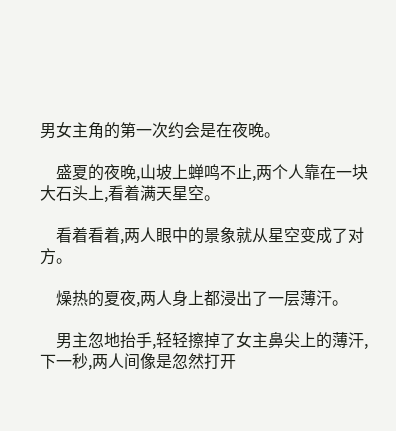男女主角的第一次约会是在夜晚。

    盛夏的夜晚,山坡上蝉鸣不止,两个人靠在一块大石头上,看着满天星空。

    看着看着,两人眼中的景象就从星空变成了对方。

    燥热的夏夜,两人身上都浸出了一层薄汗。

    男主忽地抬手,轻轻擦掉了女主鼻尖上的薄汗,下一秒,两人间像是忽然打开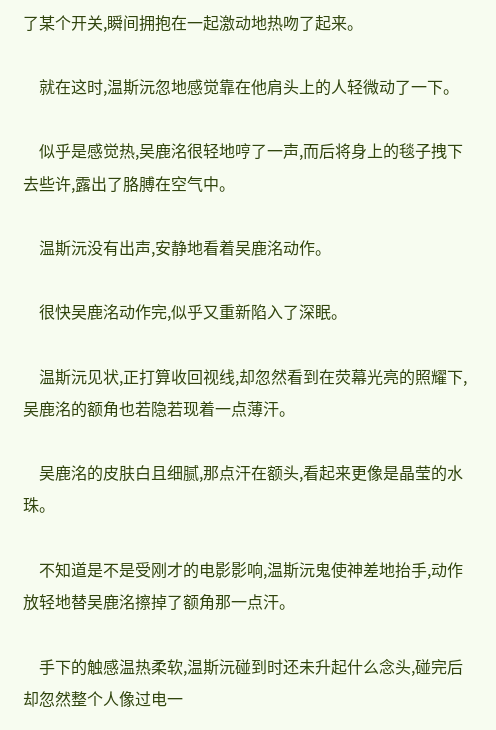了某个开关,瞬间拥抱在一起激动地热吻了起来。

    就在这时,温斯沅忽地感觉靠在他肩头上的人轻微动了一下。

    似乎是感觉热,吴鹿洺很轻地哼了一声,而后将身上的毯子拽下去些许,露出了胳膊在空气中。

    温斯沅没有出声,安静地看着吴鹿洺动作。

    很快吴鹿洺动作完,似乎又重新陷入了深眠。

    温斯沅见状,正打算收回视线,却忽然看到在荧幕光亮的照耀下,吴鹿洺的额角也若隐若现着一点薄汗。

    吴鹿洺的皮肤白且细腻,那点汗在额头,看起来更像是晶莹的水珠。

    不知道是不是受刚才的电影影响,温斯沅鬼使神差地抬手,动作放轻地替吴鹿洺擦掉了额角那一点汗。

    手下的触感温热柔软,温斯沅碰到时还未升起什么念头,碰完后却忽然整个人像过电一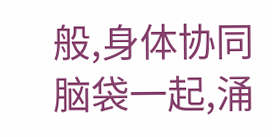般,身体协同脑袋一起,涌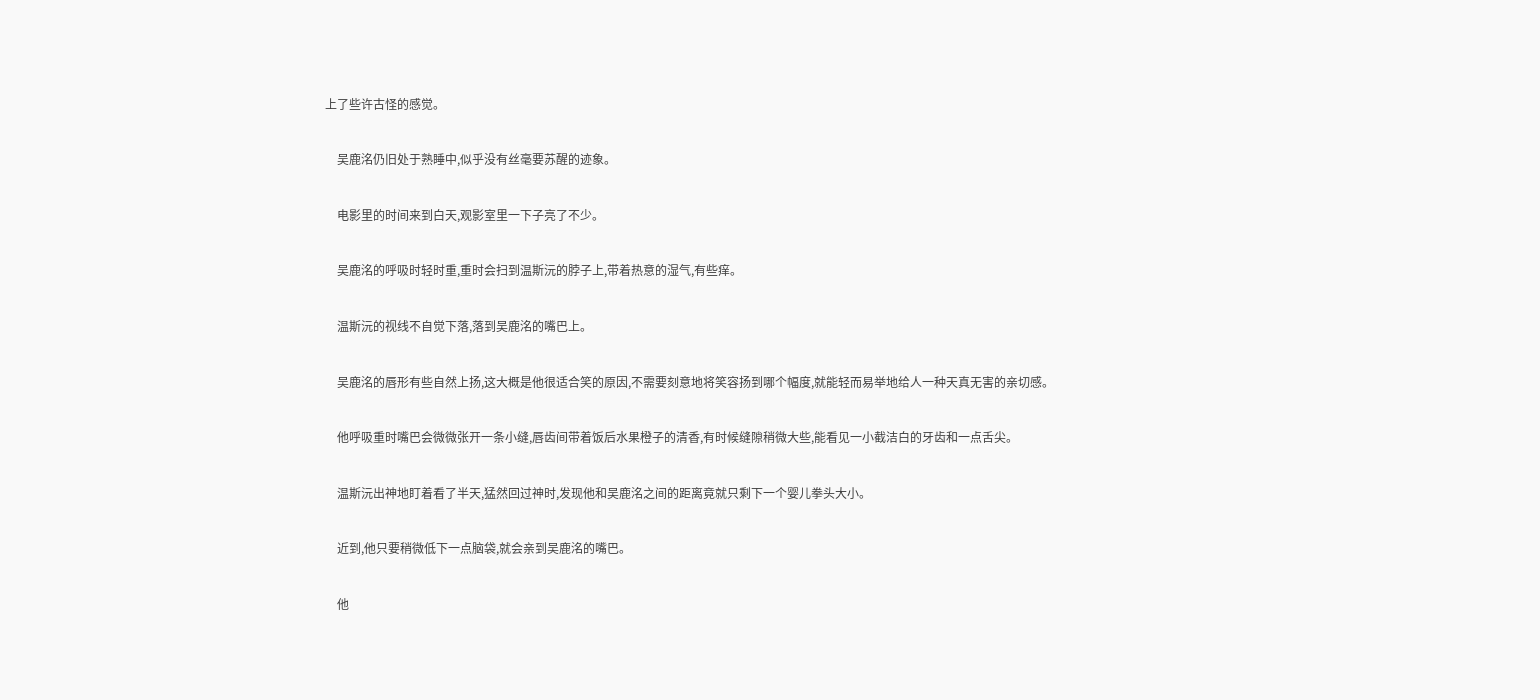上了些许古怪的感觉。

    吴鹿洺仍旧处于熟睡中,似乎没有丝毫要苏醒的迹象。

    电影里的时间来到白天,观影室里一下子亮了不少。

    吴鹿洺的呼吸时轻时重,重时会扫到温斯沅的脖子上,带着热意的湿气,有些痒。

    温斯沅的视线不自觉下落,落到吴鹿洺的嘴巴上。

    吴鹿洺的唇形有些自然上扬,这大概是他很适合笑的原因,不需要刻意地将笑容扬到哪个幅度,就能轻而易举地给人一种天真无害的亲切感。

    他呼吸重时嘴巴会微微张开一条小缝,唇齿间带着饭后水果橙子的清香,有时候缝隙稍微大些,能看见一小截洁白的牙齿和一点舌尖。

    温斯沅出神地盯着看了半天,猛然回过神时,发现他和吴鹿洺之间的距离竟就只剩下一个婴儿拳头大小。

    近到,他只要稍微低下一点脑袋,就会亲到吴鹿洺的嘴巴。

    他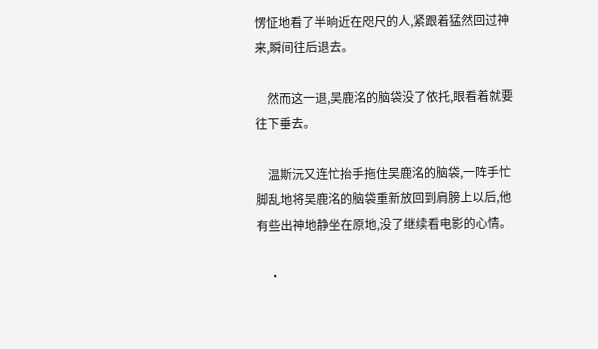愣怔地看了半晌近在咫尺的人,紧跟着猛然回过神来,瞬间往后退去。

    然而这一退,吴鹿洺的脑袋没了依托,眼看着就要往下垂去。

    温斯沅又连忙抬手拖住吴鹿洺的脑袋,一阵手忙脚乱地将吴鹿洺的脑袋重新放回到肩膀上以后,他有些出神地静坐在原地,没了继续看电影的心情。

    ·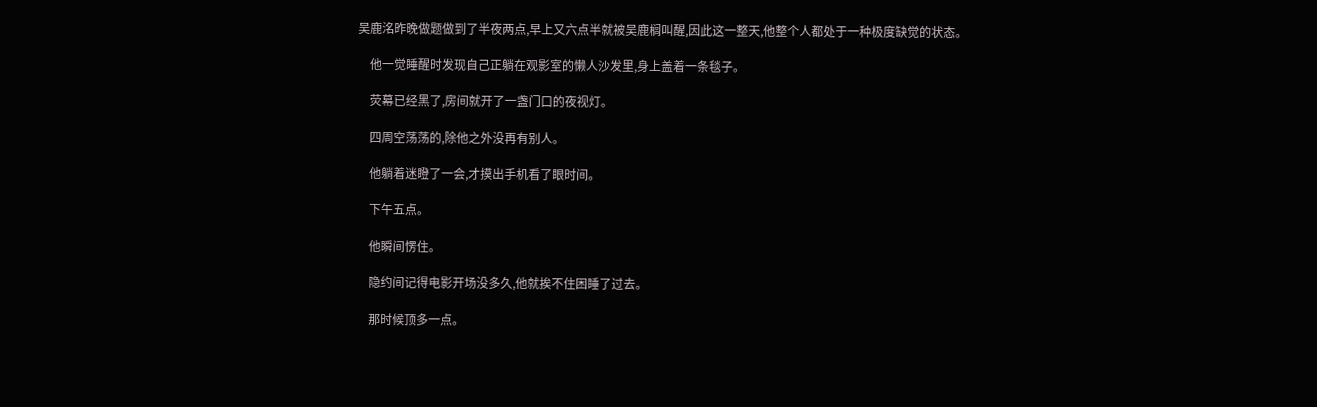吴鹿洺昨晚做题做到了半夜两点,早上又六点半就被吴鹿榈叫醒,因此这一整天,他整个人都处于一种极度缺觉的状态。

    他一觉睡醒时发现自己正躺在观影室的懒人沙发里,身上盖着一条毯子。

    荧幕已经黑了,房间就开了一盏门口的夜视灯。

    四周空荡荡的,除他之外没再有别人。

    他躺着迷瞪了一会,才摸出手机看了眼时间。

    下午五点。

    他瞬间愣住。

    隐约间记得电影开场没多久,他就挨不住困睡了过去。

    那时候顶多一点。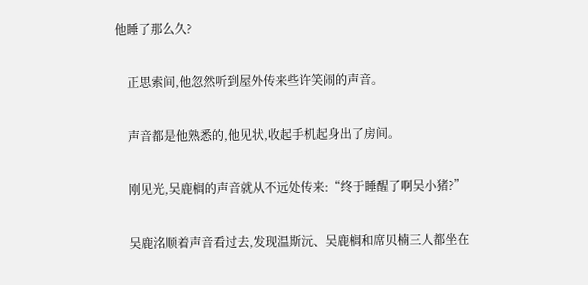他睡了那么久?

    正思索间,他忽然听到屋外传来些许笑闹的声音。

    声音都是他熟悉的,他见状,收起手机起身出了房间。

    刚见光,吴鹿榈的声音就从不远处传来:“终于睡醒了啊吴小猪?”

    吴鹿洺顺着声音看过去,发现温斯沅、吴鹿榈和席贝楠三人都坐在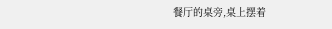餐厅的桌旁,桌上摆着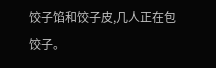饺子馅和饺子皮,几人正在包饺子。